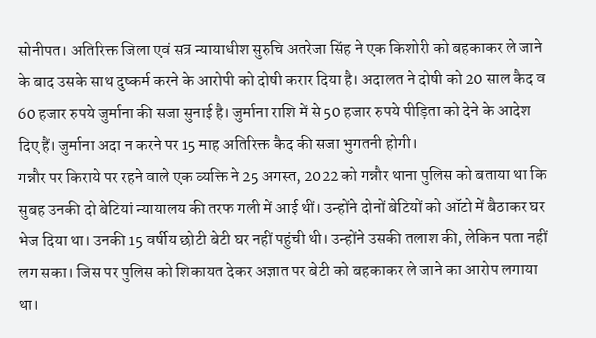सोनीपत। अतिरिक्त जिला एवं सत्र न्यायाधीश सुरुचि अतरेजा सिंह ने एक किशोरी को बहकाकर ले जाने के बाद उसके साथ दुष्कर्म करने के आरोपी को दोषी करार दिया है। अदालत ने दोषी को 20 साल कैद व 60 हजार रुपये जुर्माना की सजा सुनाई है। जुर्माना राशि में से 50 हजार रुपये पीड़िता को देने के आदेश दिए हैं। जुर्माना अदा न करने पर 15 माह अतिरिक्त कैद की सजा भुगतनी होगी।
गन्नौर पर किराये पर रहने वाले एक व्यक्ति ने 25 अगस्त, 2022 को गन्नौर थाना पुलिस को बताया था कि सुबह उनकी दो बेटियां न्यायालय की तरफ गली में आई थीं। उन्होंने दोनों बेटियों को ऑटो में बैठाकर घर भेज दिया था। उनकी 15 वर्षीय छोटी बेटी घर नहीं पहुंची थी। उन्होंने उसकी तलाश की, लेकिन पता नहीं लग सका। जिस पर पुलिस को शिकायत देकर अज्ञात पर बेटी को बहकाकर ले जाने का आरोप लगाया था।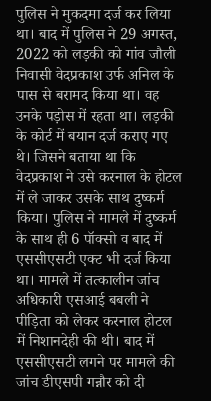पुलिस ने मुकदमा दर्ज कर लिया था। बाद में पुलिस ने 29 अगस्त, 2022 को लड़की को गांव जौली निवासी वेदप्रकाश उर्फ अनिल के पास से बरामद किया था। वह उनके पड़ोस में रहता था। लड़की के कोर्ट में बयान दर्ज कराए गए थे। जिसने बताया था कि वेदप्रकाश ने उसे करनाल के होटल में ले जाकर उसके साथ दुष्कर्म किया। पुलिस ने मामले में दुष्कर्म के साथ ही 6 पॉक्सो व बाद में एससीएसटी एक्ट भी दर्ज किया था। मामले में तत्कालीन जांच अधिकारी एसआई बबली ने पीड़िता को लेकर करनाल होटल में निशानदेही की थी। बाद में एससीएसटी लगने पर मामले की जांच डीएसपी गन्नौर को दी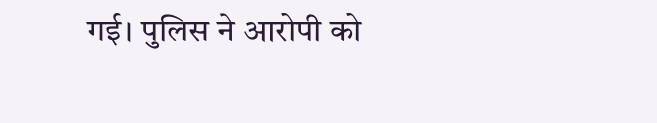गई। पुलिस ने आरोपी को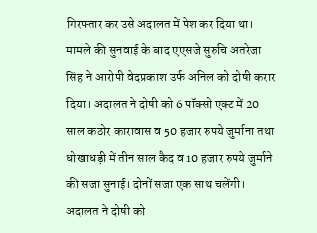गिरफ्तार कर उसे अदालत में पेश कर दिया था।
मामले की सुनवाई के बाद एएसजे सुरुचि अतरेजा सिंह ने आरोपी वेदप्रकाश उर्फ अनिल को दोषी करार दिया। अदालत ने दोषी को 6 पॉक्सो एक्ट में 20 साल कठोर कारावास व 50 हजार रुपये जुर्माना तथा धोखाधड़ी में तीन साल कैद व 10 हजार रुपये जुर्माने की सजा सुनाई। दोनों सजा एक साथ चलेंगी। अदालत ने दोषी को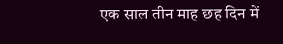एक साल तीन माह छह दिन में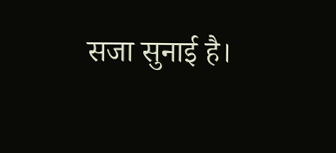सजा सुनाई है।